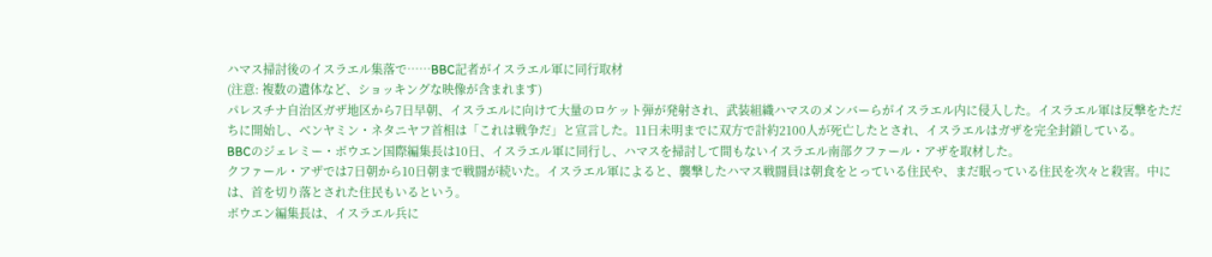ハマス掃討後のイスラエル集落で……BBC記者がイスラエル軍に同行取材
(注意: 複数の遺体など、ショッキングな映像が含まれます)
パレスチナ自治区ガザ地区から7日早朝、イスラエルに向けて大量のロケット弾が発射され、武装組織ハマスのメンバーらがイスラエル内に侵入した。イスラエル軍は反撃をただちに開始し、ベンヤミン・ネタニヤフ首相は「これは戦争だ」と宣言した。11日未明までに双方で計約2100人が死亡したとされ、イスラエルはガザを完全封鎖している。
BBCのジェレミー・ボウエン国際編集長は10日、イスラエル軍に同行し、ハマスを掃討して間もないイスラエル南部クファール・アザを取材した。
クファール・アザでは7日朝から10日朝まで戦闘が続いた。イスラエル軍によると、襲撃したハマス戦闘員は朝食をとっている住民や、まだ眠っている住民を次々と殺害。中には、首を切り落とされた住民もいるという。
ボウエン編集長は、イスラエル兵に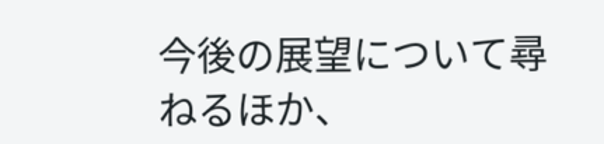今後の展望について尋ねるほか、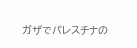ガザでパレスチナの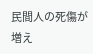民間人の死傷が増え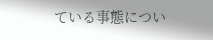ている事態につい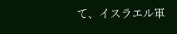て、イスラエル軍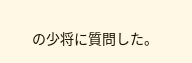の少将に質問した。